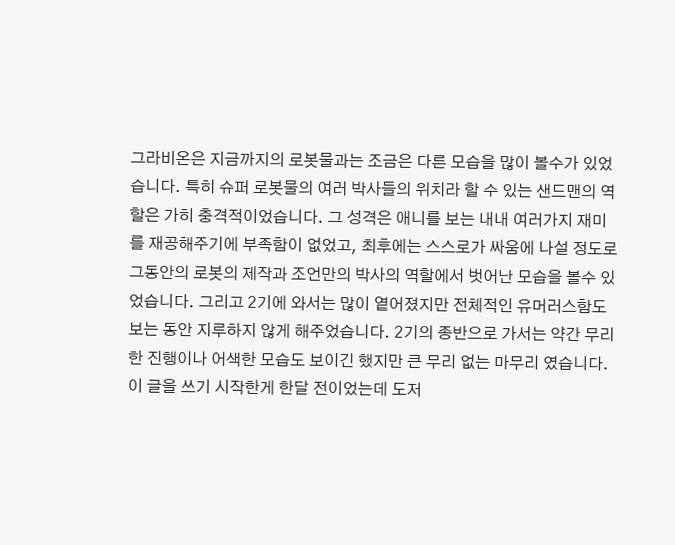그라비온은 지금까지의 로봇물과는 조금은 다른 모습을 많이 볼수가 있었습니다. 특히 슈퍼 로봇물의 여러 박사들의 위치라 할 수 있는 샌드맨의 역할은 가히 충격적이었습니다. 그 성격은 애니를 보는 내내 여러가지 재미를 재공해주기에 부족함이 없었고, 최후에는 스스로가 싸움에 나설 정도로 그동안의 로봇의 제작과 조언만의 박사의 역할에서 벗어난 모습을 볼수 있었습니다. 그리고 2기에 와서는 많이 옅어졌지만 전체적인 유머러스함도 보는 동안 지루하지 않게 해주었습니다. 2기의 종반으로 가서는 약간 무리한 진행이나 어색한 모습도 보이긴 했지만 큰 무리 없는 마무리 였습니다.
이 글을 쓰기 시작한게 한달 전이었는데 도저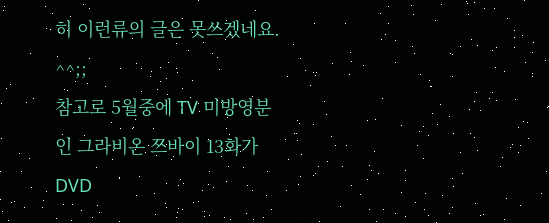히 이런류의 글은 못쓰겠네요. ^^;;
참고로 5월중에 TV 미방영분인 그라비온 쯔바이 13화가 DVD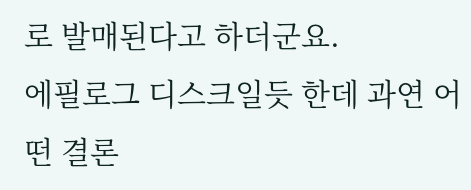로 발매된다고 하더군요.
에필로그 디스크일듯 한데 과연 어떤 결론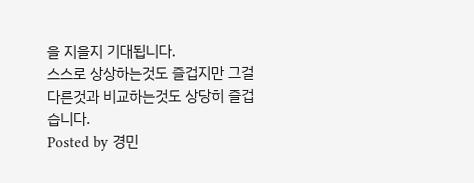을 지을지 기대됩니다.
스스로 상상하는것도 즐겁지만 그걸 다른것과 비교하는것도 상당히 즐겁습니다.
Posted by 경민